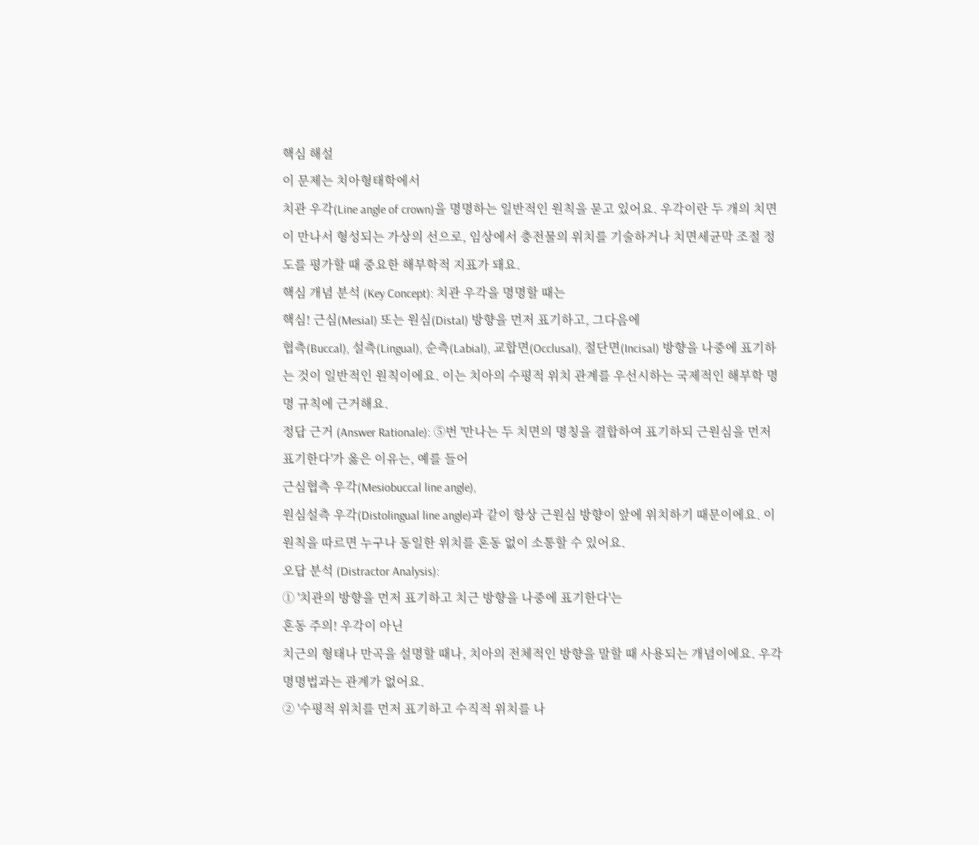핵심 해설
이 문제는 치아형태학에서
치관 우각(Line angle of crown)을 명명하는 일반적인 원칙을 묻고 있어요. 우각이란 두 개의 치면이 만나서 형성되는 가상의 선으로, 임상에서 충전물의 위치를 기술하거나 치면세균막 조절 정도를 평가할 때 중요한 해부학적 지표가 돼요.
핵심 개념 분석 (Key Concept): 치관 우각을 명명할 때는
핵심! 근심(Mesial) 또는 원심(Distal) 방향을 먼저 표기하고, 그다음에
협측(Buccal), 설측(Lingual), 순측(Labial), 교합면(Occlusal), 절단면(Incisal) 방향을 나중에 표기하는 것이 일반적인 원칙이에요. 이는 치아의 수평적 위치 관계를 우선시하는 국제적인 해부학 명명 규칙에 근거해요.
정답 근거 (Answer Rationale): ⑤번 '만나는 두 치면의 명칭을 결합하여 표기하되 근원심을 먼저 표기한다'가 옳은 이유는, 예를 들어
근심협측 우각(Mesiobuccal line angle),
원심설측 우각(Distolingual line angle)과 같이 항상 근원심 방향이 앞에 위치하기 때문이에요. 이 원칙을 따르면 누구나 동일한 위치를 혼동 없이 소통할 수 있어요.
오답 분석 (Distractor Analysis):
① '치관의 방향을 먼저 표기하고 치근 방향을 나중에 표기한다'는
혼동 주의! 우각이 아닌
치근의 형태나 만곡을 설명할 때나, 치아의 전체적인 방향을 말할 때 사용되는 개념이에요. 우각 명명법과는 관계가 없어요.
② '수평적 위치를 먼저 표기하고 수직적 위치를 나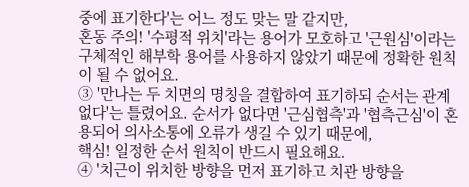중에 표기한다'는 어느 정도 맞는 말 같지만,
혼동 주의! '수평적 위치'라는 용어가 모호하고 '근원심'이라는 구체적인 해부학 용어를 사용하지 않았기 때문에 정확한 원칙이 될 수 없어요.
③ '만나는 두 치면의 명칭을 결합하여 표기하되 순서는 관계없다'는 틀렸어요. 순서가 없다면 '근심협측'과 '협측근심'이 혼용되어 의사소통에 오류가 생길 수 있기 때문에,
핵심! 일정한 순서 원칙이 반드시 필요해요.
④ '치근이 위치한 방향을 먼저 표기하고 치관 방향을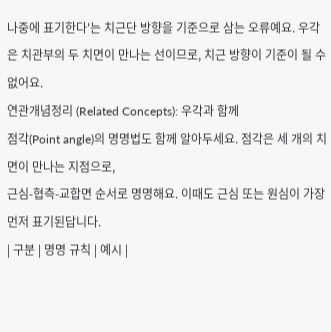나중에 표기한다'는 치근단 방향을 기준으로 삼는 오류예요. 우각은 치관부의 두 치면이 만나는 선이므로, 치근 방향이 기준이 될 수 없어요.
연관개념정리 (Related Concepts): 우각과 함께
점각(Point angle)의 명명법도 함께 알아두세요. 점각은 세 개의 치면이 만나는 지점으로,
근심-협측-교합면 순서로 명명해요. 이때도 근심 또는 원심이 가장 먼저 표기된답니다.
| 구분 | 명명 규칙 | 예시 |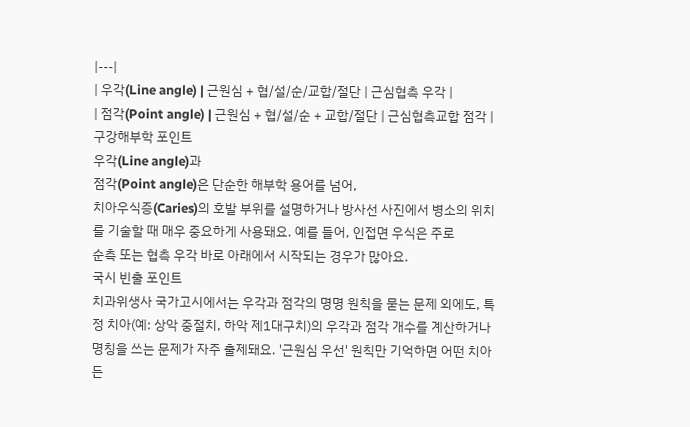|---|
| 우각(Line angle) | 근원심 + 협/설/순/교합/절단 | 근심협측 우각 |
| 점각(Point angle) | 근원심 + 협/설/순 + 교합/절단 | 근심협측교합 점각 |
구강해부학 포인트
우각(Line angle)과
점각(Point angle)은 단순한 해부학 용어를 넘어,
치아우식증(Caries)의 호발 부위를 설명하거나 방사선 사진에서 병소의 위치를 기술할 때 매우 중요하게 사용돼요. 예를 들어, 인접면 우식은 주로
순측 또는 협측 우각 바로 아래에서 시작되는 경우가 많아요.
국시 빈출 포인트
치과위생사 국가고시에서는 우각과 점각의 명명 원칙을 묻는 문제 외에도, 특정 치아(예: 상악 중절치, 하악 제1대구치)의 우각과 점각 개수를 계산하거나 명칭을 쓰는 문제가 자주 출제돼요. '근원심 우선' 원칙만 기억하면 어떤 치아든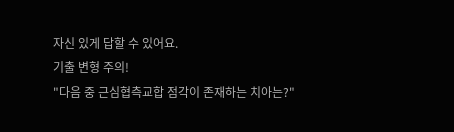자신 있게 답할 수 있어요.
기출 변형 주의!
"다음 중 근심협측교합 점각이 존재하는 치아는?"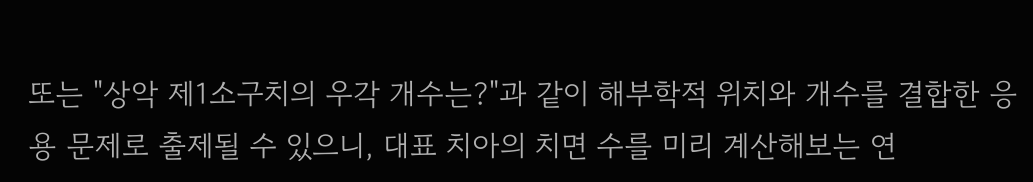또는 "상악 제1소구치의 우각 개수는?"과 같이 해부학적 위치와 개수를 결합한 응용 문제로 출제될 수 있으니, 대표 치아의 치면 수를 미리 계산해보는 연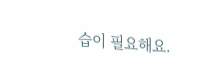습이 필요해요.